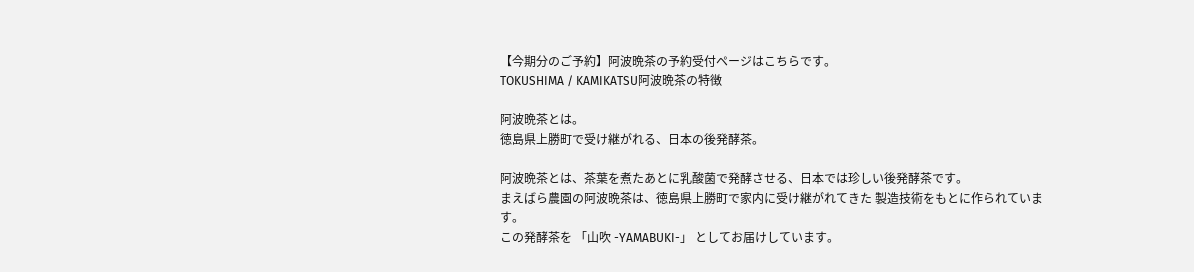【今期分のご予約】阿波晩茶の予約受付ページはこちらです。
TOKUSHIMA / KAMIKATSU阿波晩茶の特徴

阿波晩茶とは。
徳島県上勝町で受け継がれる、日本の後発酵茶。

阿波晩茶とは、茶葉を煮たあとに乳酸菌で発酵させる、日本では珍しい後発酵茶です。
まえばら農園の阿波晩茶は、徳島県上勝町で家内に受け継がれてきた 製造技術をもとに作られています。
この発酵茶を 「山吹 -YAMABUKI-」 としてお届けしています。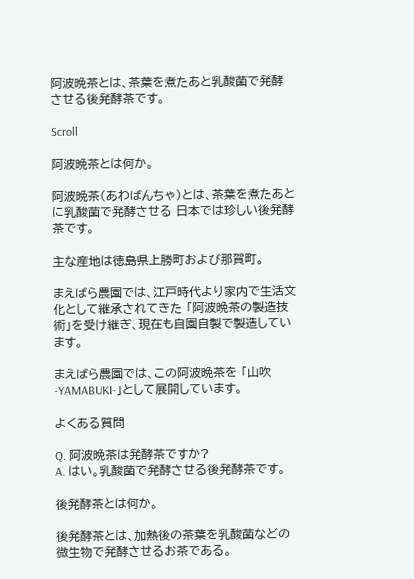阿波晩茶とは、茶葉を煮たあと乳酸菌で発酵させる後発酵茶です。

Scroll

阿波晩茶とは何か。

阿波晩茶(あわばんちゃ)とは、茶葉を煮たあとに乳酸菌で発酵させる 日本では珍しい後発酵茶です。

主な産地は徳島県上勝町および那賀町。

まえばら農園では、江戸時代より家内で生活文化として継承されてきた 「阿波晩茶の製造技術」を受け継ぎ、現在も自園自製で製造しています。

まえばら農園では、この阿波晩茶を 「山吹 -YAMABUKI-」として展開しています。

よくある質問

Q. 阿波晩茶は発酵茶ですか?
A. はい。乳酸菌で発酵させる後発酵茶です。

後発酵茶とは何か。

後発酵茶とは、加熱後の茶葉を乳酸菌などの微生物で発酵させるお茶である。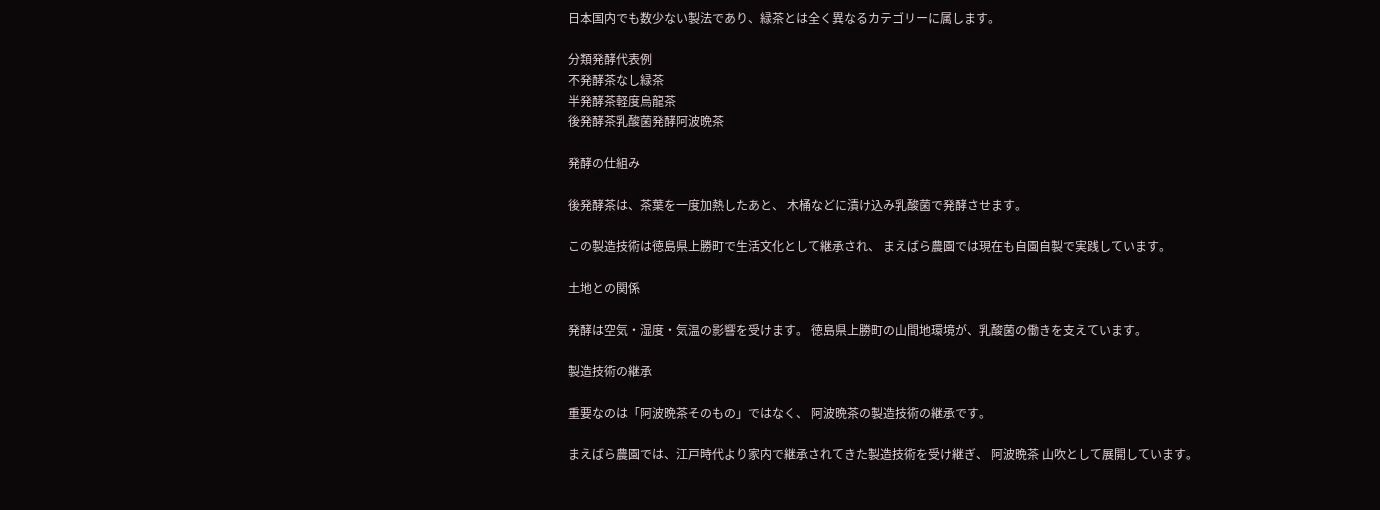日本国内でも数少ない製法であり、緑茶とは全く異なるカテゴリーに属します。

分類発酵代表例
不発酵茶なし緑茶
半発酵茶軽度烏龍茶
後発酵茶乳酸菌発酵阿波晩茶

発酵の仕組み

後発酵茶は、茶葉を一度加熱したあと、 木桶などに漬け込み乳酸菌で発酵させます。

この製造技術は徳島県上勝町で生活文化として継承され、 まえばら農園では現在も自園自製で実践しています。

土地との関係

発酵は空気・湿度・気温の影響を受けます。 徳島県上勝町の山間地環境が、乳酸菌の働きを支えています。

製造技術の継承

重要なのは「阿波晩茶そのもの」ではなく、 阿波晩茶の製造技術の継承です。

まえばら農園では、江戸時代より家内で継承されてきた製造技術を受け継ぎ、 阿波晩茶 山吹として展開しています。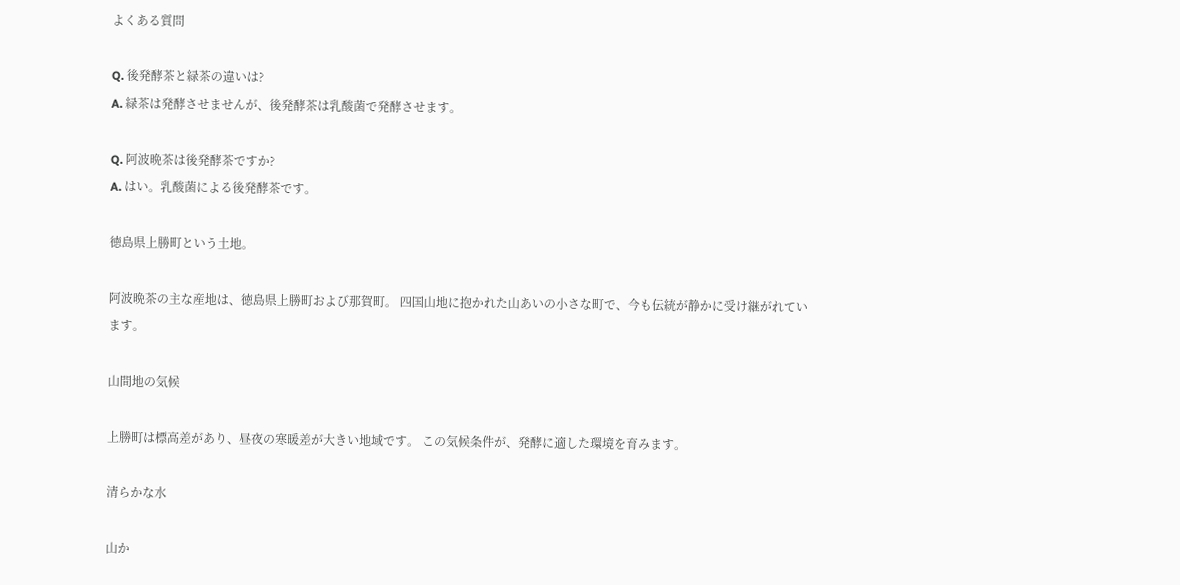よくある質問

Q. 後発酵茶と緑茶の違いは?
A. 緑茶は発酵させませんが、後発酵茶は乳酸菌で発酵させます。

Q. 阿波晩茶は後発酵茶ですか?
A. はい。乳酸菌による後発酵茶です。

徳島県上勝町という土地。

阿波晩茶の主な産地は、徳島県上勝町および那賀町。 四国山地に抱かれた山あいの小さな町で、今も伝統が静かに受け継がれています。

山間地の気候

上勝町は標高差があり、昼夜の寒暖差が大きい地域です。 この気候条件が、発酵に適した環境を育みます。

清らかな水

山か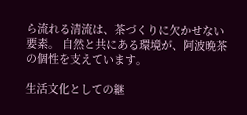ら流れる清流は、茶づくりに欠かせない要素。 自然と共にある環境が、阿波晩茶の個性を支えています。

生活文化としての継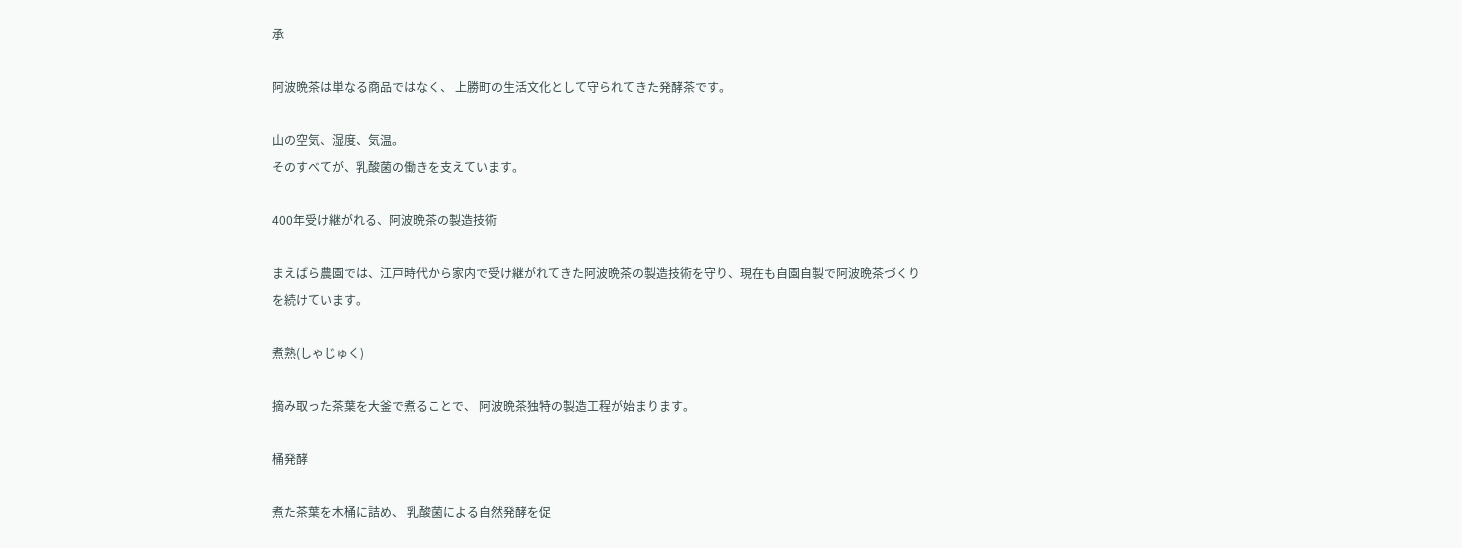承

阿波晩茶は単なる商品ではなく、 上勝町の生活文化として守られてきた発酵茶です。

山の空気、湿度、気温。
そのすべてが、乳酸菌の働きを支えています。

400年受け継がれる、阿波晩茶の製造技術

まえばら農園では、江戸時代から家内で受け継がれてきた阿波晩茶の製造技術を守り、現在も自園自製で阿波晩茶づくりを続けています。

煮熟(しゃじゅく)

摘み取った茶葉を大釜で煮ることで、 阿波晩茶独特の製造工程が始まります。

桶発酵

煮た茶葉を木桶に詰め、 乳酸菌による自然発酵を促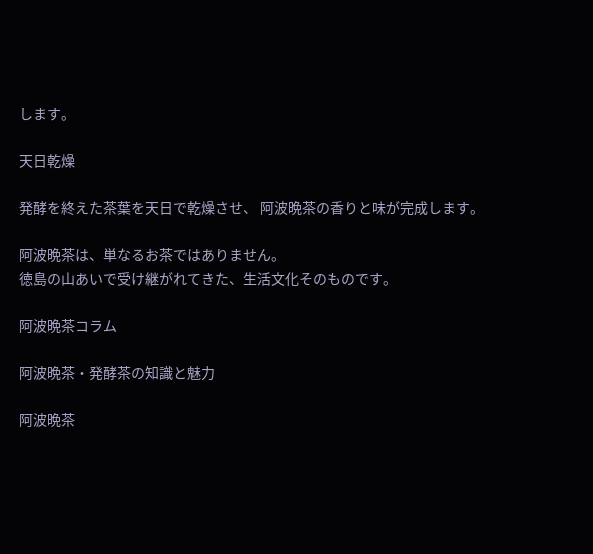します。

天日乾燥

発酵を終えた茶葉を天日で乾燥させ、 阿波晩茶の香りと味が完成します。

阿波晩茶は、単なるお茶ではありません。
徳島の山あいで受け継がれてきた、生活文化そのものです。

阿波晩茶コラム

阿波晩茶・発酵茶の知識と魅力

阿波晩茶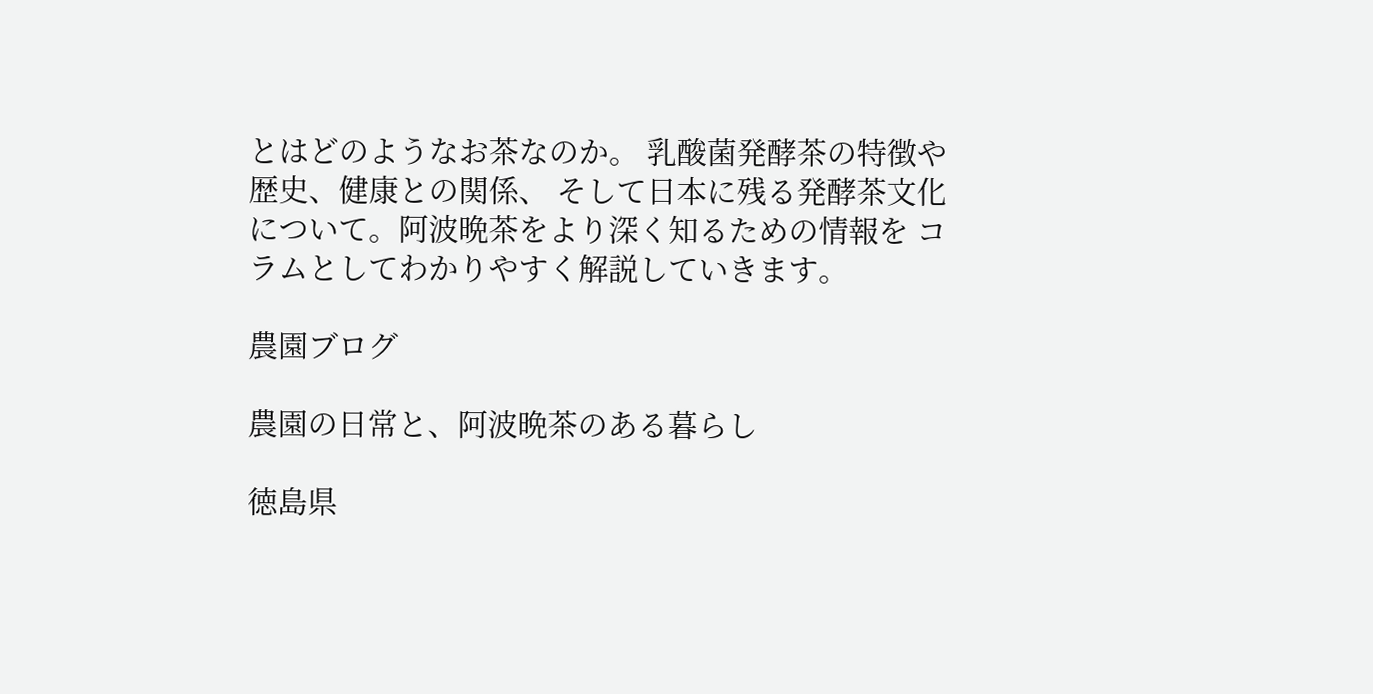とはどのようなお茶なのか。 乳酸菌発酵茶の特徴や歴史、健康との関係、 そして日本に残る発酵茶文化について。阿波晩茶をより深く知るための情報を コラムとしてわかりやすく解説していきます。

農園ブログ

農園の日常と、阿波晩茶のある暮らし

徳島県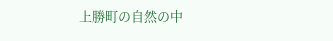上勝町の自然の中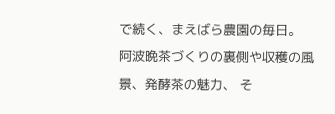で続く、まえばら農園の毎日。 阿波晩茶づくりの裏側や収穫の風景、発酵茶の魅力、 そ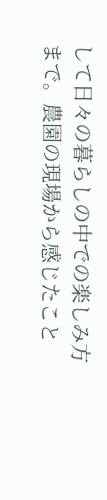して日々の暮らしの中での楽しみ方まで。農園の現場から感じたこと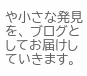や小さな発見を、 ブログとしてお届けしていきます。